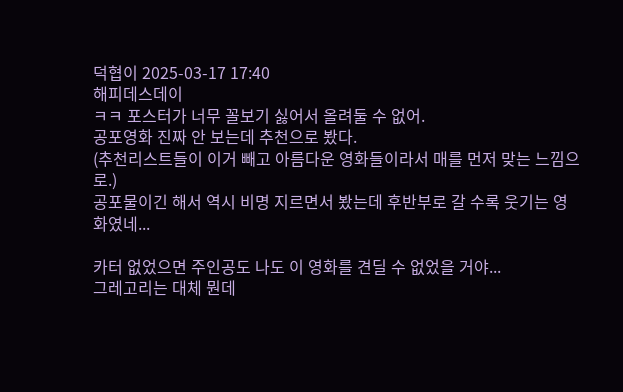덕협이 2025-03-17 17:40
해피데스데이
ㅋㅋ 포스터가 너무 꼴보기 싫어서 올려둘 수 없어.
공포영화 진짜 안 보는데 추천으로 봤다.
(추천리스트들이 이거 빼고 아름다운 영화들이라서 매를 먼저 맞는 느낌으로.)
공포물이긴 해서 역시 비명 지르면서 봤는데 후반부로 갈 수록 웃기는 영화였네...

카터 없었으면 주인공도 나도 이 영화를 견딜 수 없었을 거야...
그레고리는 대체 뭔데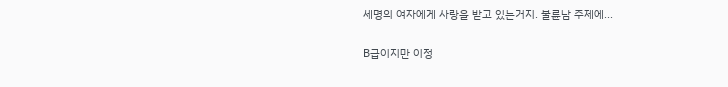세명의 여자에게 사랑을 받고 있는거지. 불륜남 주제에...

B급이지만 이정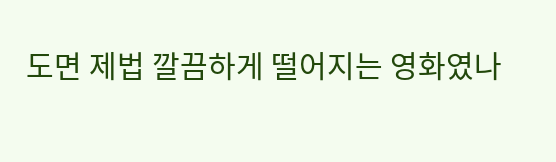도면 제법 깔끔하게 떨어지는 영화였나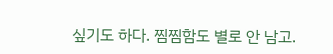싶기도 하다. 찜찜함도 별로 안 남고.